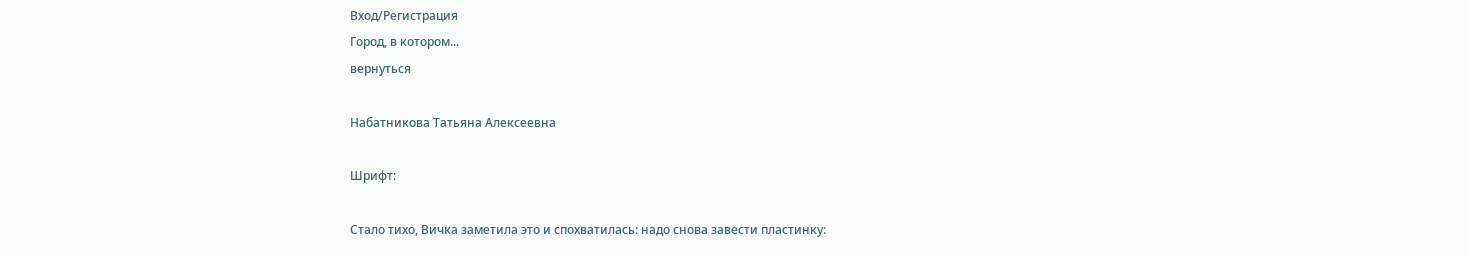Вход/Регистрация
Город, в котором...
вернуться

Набатникова Татьяна Алексеевна

Шрифт:

Стало тихо, Вичка заметила это и спохватилась: надо снова завести пластинку: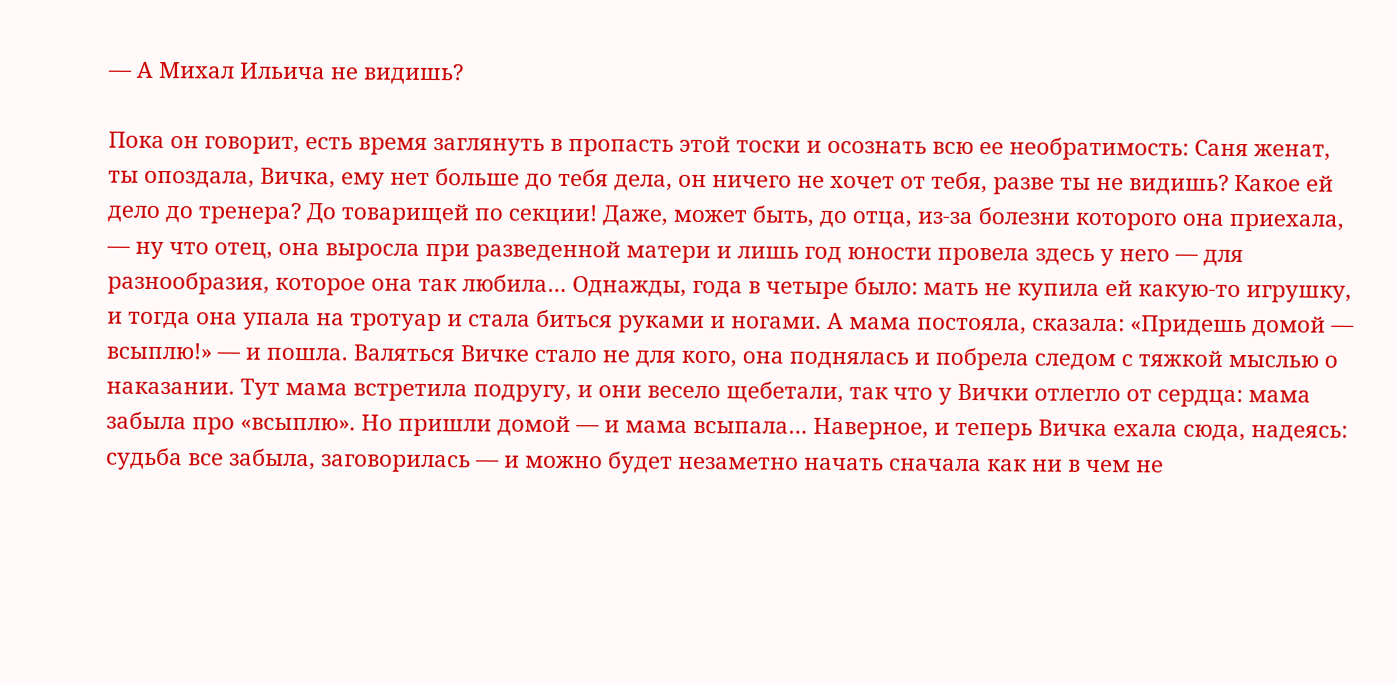— А Михал Ильича не видишь?

Пока он говорит, есть время заглянуть в пропасть этой тоски и осознать всю ее необратимость: Саня женат, ты опоздала, Вичка, ему нет больше до тебя дела, он ничего не хочет от тебя, разве ты не видишь? Какое ей дело до тренера? До товарищей по секции! Даже, может быть, до отца, из-за болезни которого она приехала, — ну что отец, она выросла при разведенной матери и лишь год юности провела здесь у него — для разнообразия, которое она так любила… Однажды, года в четыре было: мать не купила ей какую-то игрушку, и тогда она упала на тротуар и стала биться руками и ногами. А мама постояла, сказала: «Придешь домой — всыплю!» — и пошла. Валяться Вичке стало не для кого, она поднялась и побрела следом с тяжкой мыслью о наказании. Тут мама встретила подругу, и они весело щебетали, так что у Вички отлегло от сердца: мама забыла про «всыплю». Но пришли домой — и мама всыпала… Наверное, и теперь Вичка ехала сюда, надеясь: судьба все забыла, заговорилась — и можно будет незаметно начать сначала как ни в чем не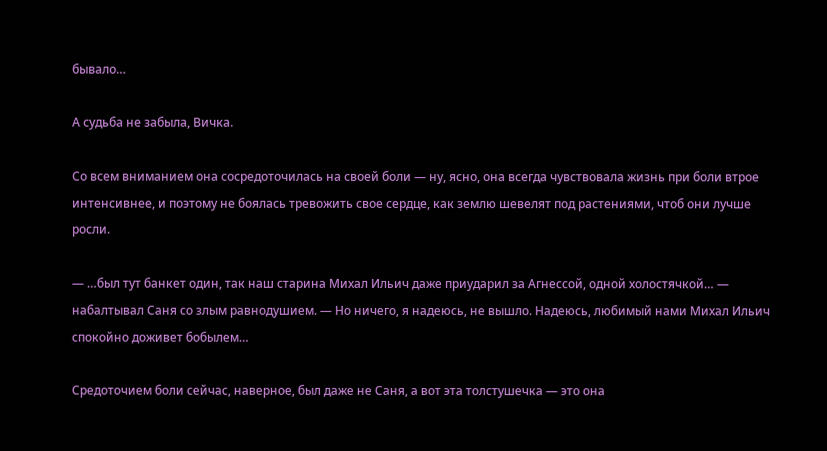бывало…

А судьба не забыла, Вичка.

Со всем вниманием она сосредоточилась на своей боли — ну, ясно, она всегда чувствовала жизнь при боли втрое интенсивнее, и поэтому не боялась тревожить свое сердце, как землю шевелят под растениями, чтоб они лучше росли.

— …был тут банкет один, так наш старина Михал Ильич даже приударил за Агнессой, одной холостячкой… — набалтывал Саня со злым равнодушием. — Но ничего, я надеюсь, не вышло. Надеюсь, любимый нами Михал Ильич спокойно доживет бобылем…

Средоточием боли сейчас, наверное, был даже не Саня, а вот эта толстушечка — это она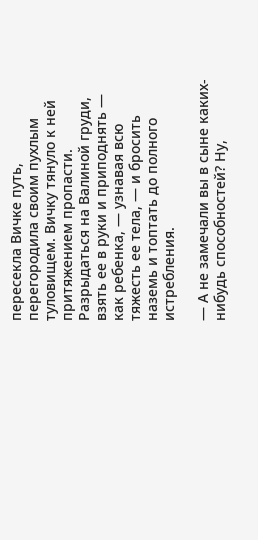пересекла Вичке путь, перегородила своим пухлым туловищем. Вичку тянуло к ней притяжением пропасти. Разрыдаться на Валиной груди, взять ее в руки и приподнять — как ребенка, — узнавая всю тяжесть ее тела, — и бросить наземь и топтать до полного истребления.

— А не замечали вы в сыне каких-нибудь способностей? Ну,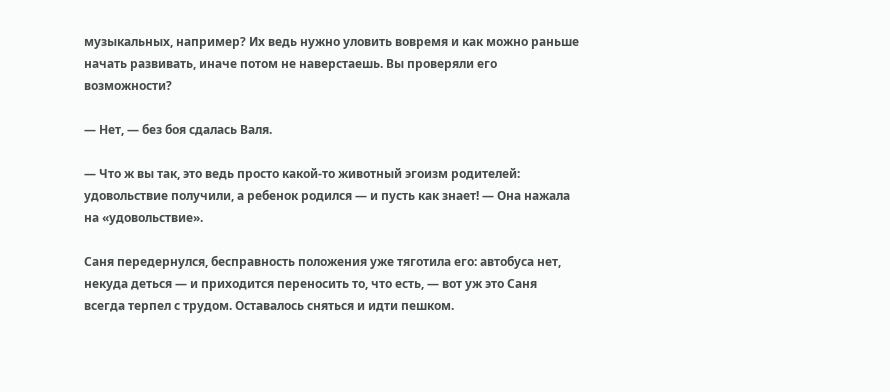музыкальных, например? Их ведь нужно уловить вовремя и как можно раньше начать развивать, иначе потом не наверстаешь. Вы проверяли его возможности?

— Нет, — без боя сдалась Валя.

— Что ж вы так, это ведь просто какой-то животный эгоизм родителей: удовольствие получили, а ребенок родился — и пусть как знает! — Она нажала на «удовольствие».

Саня передернулся, бесправность положения уже тяготила его: автобуса нет, некуда деться — и приходится переносить то, что есть, — вот уж это Саня всегда терпел с трудом. Оставалось сняться и идти пешком.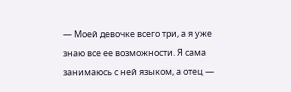— Моей девочке всего три, а я уже знаю все ее возможности. Я сама занимаюсь с ней языком, а отец —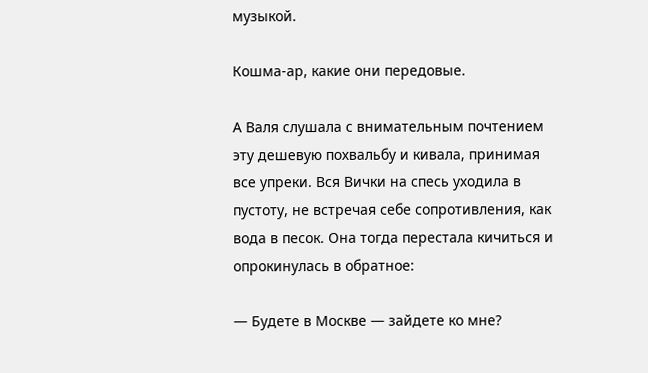музыкой.

Кошма-ар, какие они передовые.

А Валя слушала с внимательным почтением эту дешевую похвальбу и кивала, принимая все упреки. Вся Вички на спесь уходила в пустоту, не встречая себе сопротивления, как вода в песок. Она тогда перестала кичиться и опрокинулась в обратное:

— Будете в Москве — зайдете ко мне?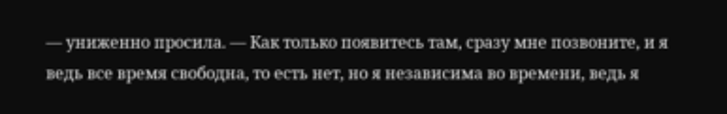— униженно просила. — Как только появитесь там, сразу мне позвоните, и я ведь все время свободна, то есть нет, но я независима во времени, ведь я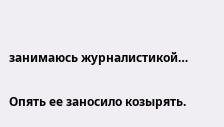занимаюсь журналистикой…

Опять ее заносило козырять.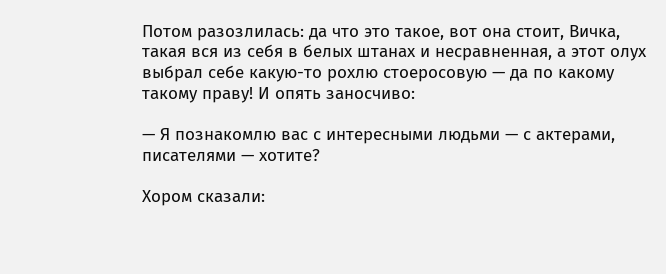Потом разозлилась: да что это такое, вот она стоит, Вичка, такая вся из себя в белых штанах и несравненная, а этот олух выбрал себе какую-то рохлю стоеросовую — да по какому такому праву! И опять заносчиво:

— Я познакомлю вас с интересными людьми — с актерами, писателями — хотите?

Хором сказали: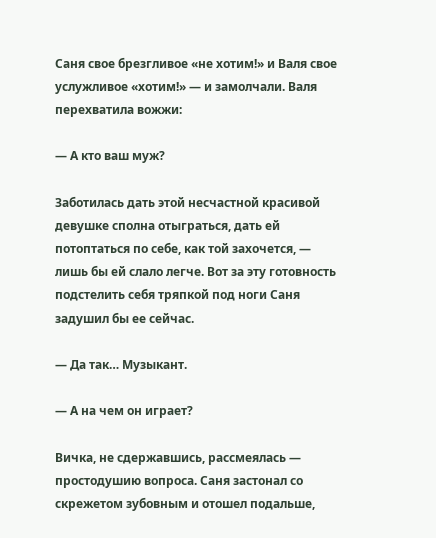Саня свое брезгливое «не хотим!» и Валя свое услужливое «хотим!» — и замолчали. Валя перехватила вожжи:

— А кто ваш муж?

Заботилась дать этой несчастной красивой девушке сполна отыграться, дать ей потоптаться по себе, как той захочется, — лишь бы ей слало легче. Вот за эту готовность подстелить себя тряпкой под ноги Саня задушил бы ее сейчас.

— Да так… Музыкант.

— А на чем он играет?

Вичка, не сдержавшись, рассмеялась — простодушию вопроса. Саня застонал со скрежетом зубовным и отошел подальше,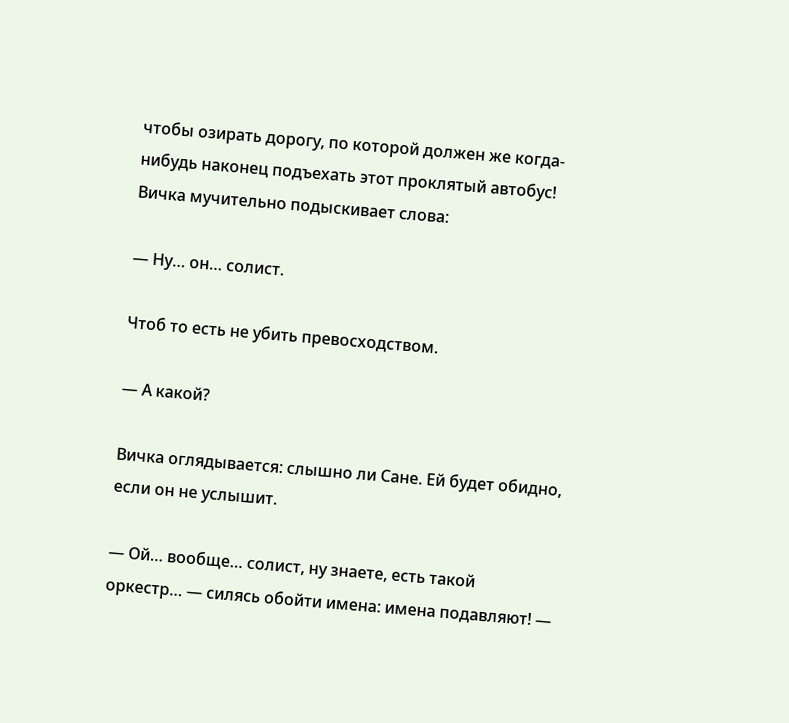чтобы озирать дорогу, по которой должен же когда-нибудь наконец подъехать этот проклятый автобус! Вичка мучительно подыскивает слова:

— Ну… он… солист.

Чтоб то есть не убить превосходством.

— А какой?

Вичка оглядывается: слышно ли Сане. Ей будет обидно, если он не услышит.

— Ой… вообще… солист, ну знаете, есть такой оркестр… — силясь обойти имена: имена подавляют! —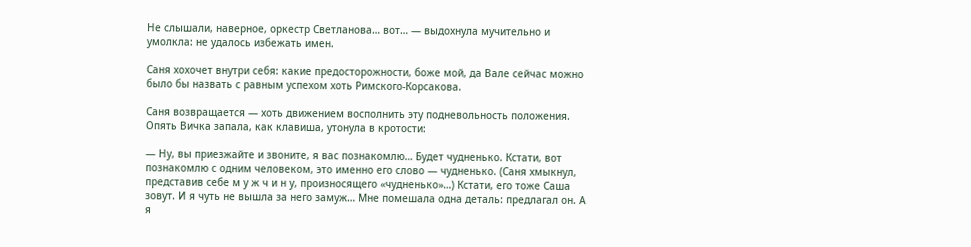Не слышали, наверное, оркестр Светланова… вот… — выдохнула мучительно и умолкла: не удалось избежать имен.

Саня хохочет внутри себя: какие предосторожности, боже мой, да Вале сейчас можно было бы назвать с равным успехом хоть Римского-Корсакова.

Саня возвращается — хоть движением восполнить эту подневольность положения. Опять Вичка запала, как клавиша, утонула в кротости:

— Ну, вы приезжайте и звоните, я вас познакомлю… Будет чудненько. Кстати, вот познакомлю с одним человеком, это именно его слово — чудненько. (Саня хмыкнул, представив себе м у ж ч и н у, произносящего «чудненько»…) Кстати, его тоже Саша зовут. И я чуть не вышла за него замуж… Мне помешала одна деталь: предлагал он. А я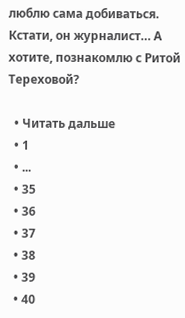люблю сама добиваться. Кстати, он журналист… А хотите, познакомлю с Ритой Тереховой?

  • Читать дальше
  • 1
  • ...
  • 35
  • 36
  • 37
  • 38
  • 39
  • 40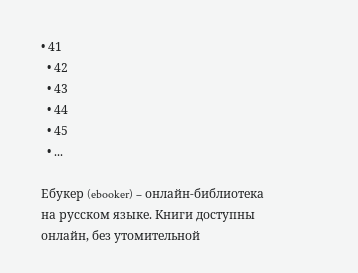• 41
  • 42
  • 43
  • 44
  • 45
  • ...

Ебукер (ebooker) – онлайн-библиотека на русском языке. Книги доступны онлайн, без утомительной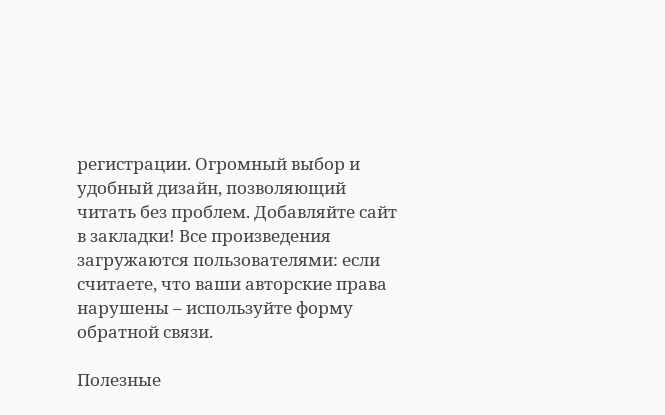регистрации. Огромный выбор и удобный дизайн, позволяющий читать без проблем. Добавляйте сайт в закладки! Все произведения загружаются пользователями: если считаете, что ваши авторские права нарушены – используйте форму обратной связи.

Полезные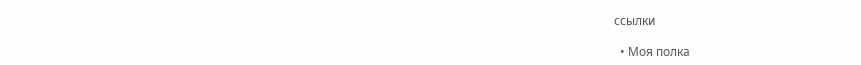ссылки

  • Моя полка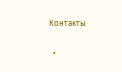Контакты

  •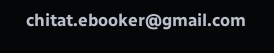chitat.ebooker@gmail.com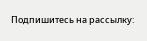Подпишитесь на рассылку: